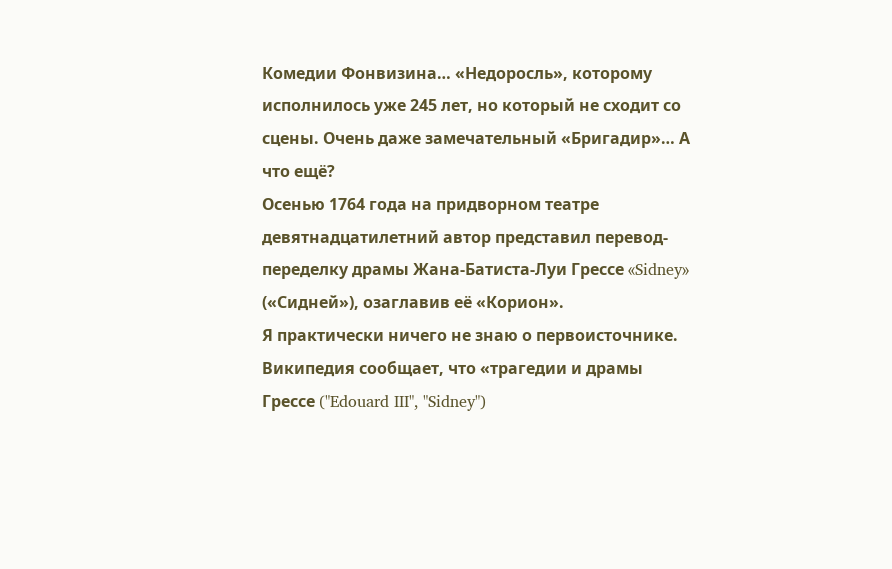Комедии Фонвизина… «Недоросль», которому исполнилось уже 245 лет, но который не сходит со сцены. Очень даже замечательный «Бригадир»… А что ещё?
Осенью 1764 года на придворном театре девятнадцатилетний автор представил перевод-переделку драмы Жана-Батиста-Луи Грессе «Sidney» («Сидней»), озаглавив её «Корион».
Я практически ничего не знаю о первоисточнике. Википедия сообщает, что «трагедии и драмы Грессе ("Edouard III", "Sidney")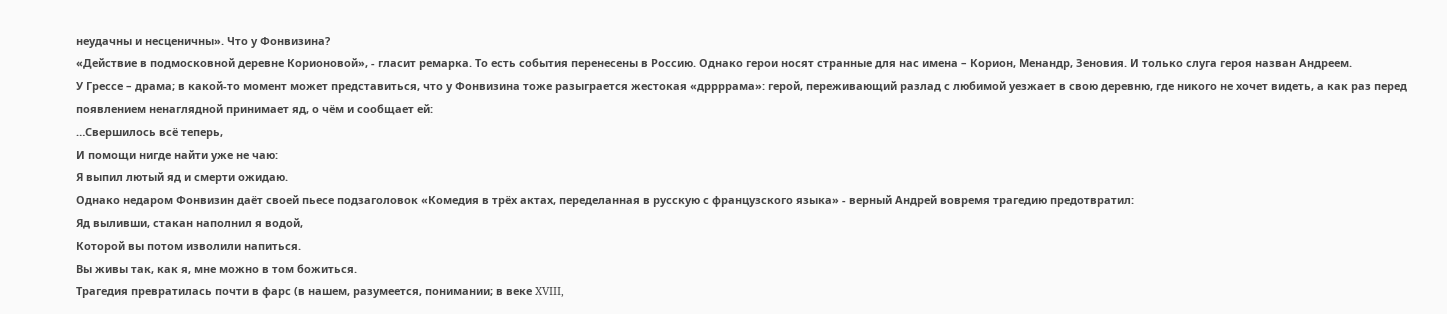неудачны и несценичны». Что у Фонвизина?
«Действие в подмосковной деревне Корионовой», - гласит ремарка. То есть события перенесены в Россию. Однако герои носят странные для нас имена – Корион, Менандр, Зеновия. И только слуга героя назван Андреем.
У Грессе – драма; в какой-то момент может представиться, что у Фонвизина тоже разыграется жестокая «дррррама»: герой, переживающий разлад с любимой уезжает в свою деревню, где никого не хочет видеть, а как раз перед появлением ненаглядной принимает яд, о чём и сообщает ей:
…Свершилось всё теперь,
И помощи нигде найти уже не чаю:
Я выпил лютый яд и смерти ожидаю.
Однако недаром Фонвизин даёт своей пьесе подзаголовок «Комедия в трёх актах, переделанная в русскую с французского языка» - верный Андрей вовремя трагедию предотвратил:
Яд выливши, стакан наполнил я водой,
Которой вы потом изволили напиться.
Вы живы так, как я, мне можно в том божиться.
Трагедия превратилась почти в фарс (в нашем, разумеется, понимании; в веке XVIII,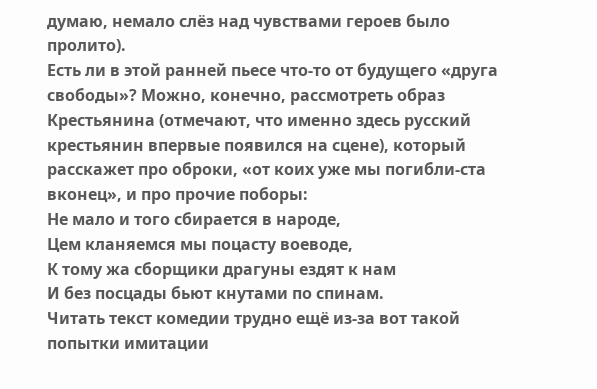думаю, немало слёз над чувствами героев было пролито).
Есть ли в этой ранней пьесе что-то от будущего «друга свободы»? Можно, конечно, рассмотреть образ Крестьянина (отмечают, что именно здесь русский крестьянин впервые появился на сцене), который расскажет про оброки, «от коих уже мы погибли-ста вконец», и про прочие поборы:
Не мало и того сбирается в народе,
Цем кланяемся мы поцасту воеводе,
К тому жа сборщики драгуны ездят к нам
И без посцады бьют кнутами по спинам.
Читать текст комедии трудно ещё из-за вот такой попытки имитации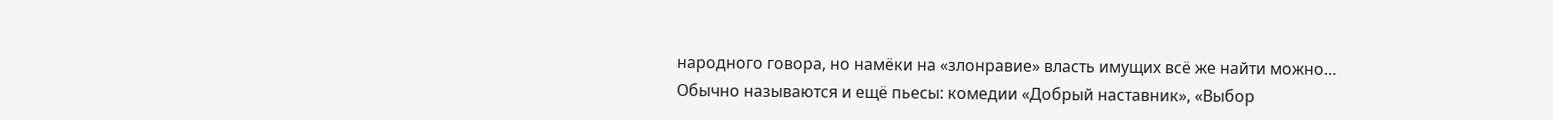народного говора, но намёки на «злонравие» власть имущих всё же найти можно…
Обычно называются и ещё пьесы: комедии «Добрый наставник», «Выбор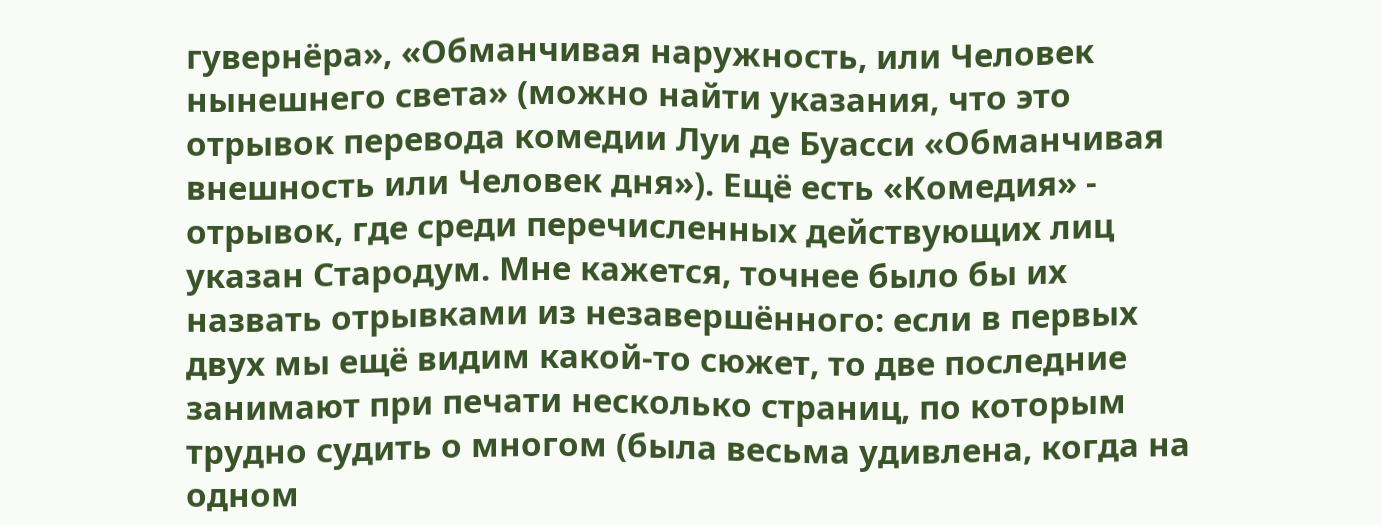гувернёра», «Обманчивая наружность, или Человек нынешнего света» (можно найти указания, что это отрывок перевода комедии Луи де Буасси «Обманчивая внешность или Человек дня»). Ещё есть «Комедия» - отрывок, где среди перечисленных действующих лиц указан Стародум. Мне кажется, точнее было бы их назвать отрывками из незавершённого: если в первых двух мы ещё видим какой-то сюжет, то две последние занимают при печати несколько страниц, по которым трудно судить о многом (была весьма удивлена, когда на одном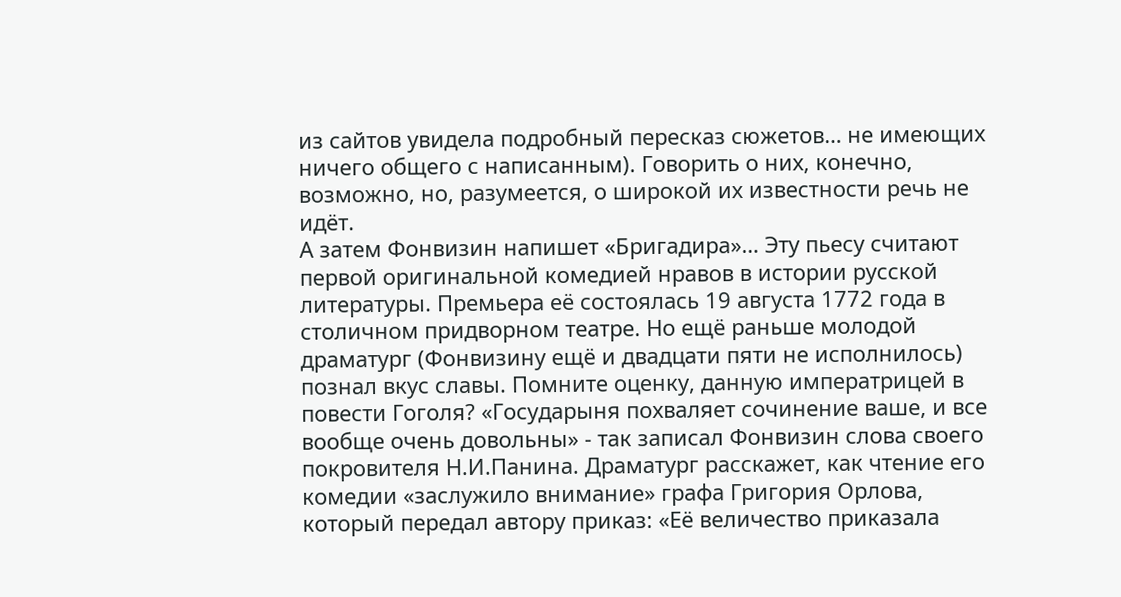из сайтов увидела подробный пересказ сюжетов… не имеющих ничего общего с написанным). Говорить о них, конечно, возможно, но, разумеется, о широкой их известности речь не идёт.
А затем Фонвизин напишет «Бригадира»… Эту пьесу считают первой оригинальной комедией нравов в истории русской литературы. Премьера её состоялась 19 августа 1772 года в столичном придворном театре. Но ещё раньше молодой драматург (Фонвизину ещё и двадцати пяти не исполнилось) познал вкус славы. Помните оценку, данную императрицей в повести Гоголя? «Государыня похваляет сочинение ваше, и все вообще очень довольны» - так записал Фонвизин слова своего покровителя Н.И.Панина. Драматург расскажет, как чтение его комедии «заслужило внимание» графа Григория Орлова, который передал автору приказ: «Её величество приказала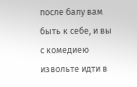после балу вам быть к себе, и вы с комедиею извольте идти в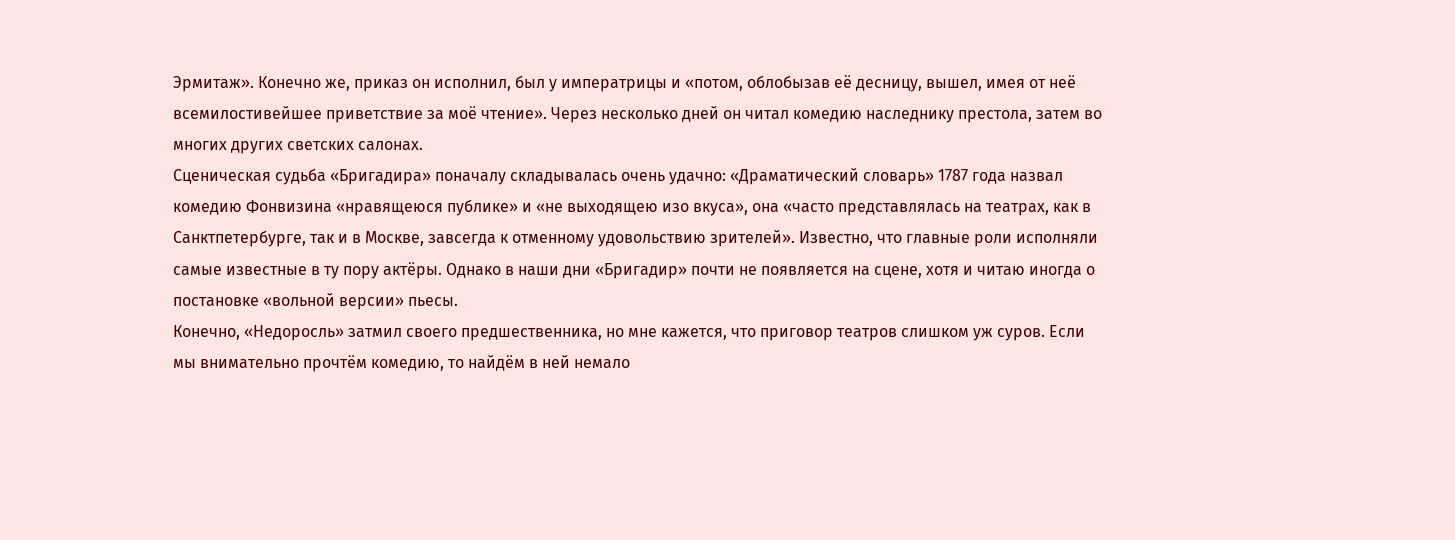Эрмитаж». Конечно же, приказ он исполнил, был у императрицы и «потом, облобызав её десницу, вышел, имея от неё всемилостивейшее приветствие за моё чтение». Через несколько дней он читал комедию наследнику престола, затем во многих других светских салонах.
Сценическая судьба «Бригадира» поначалу складывалась очень удачно: «Драматический словарь» 1787 года назвал комедию Фонвизина «нравящеюся публике» и «не выходящею изо вкуса», она «часто представлялась на театрах, как в Санктпетербурге, так и в Москве, завсегда к отменному удовольствию зрителей». Известно, что главные роли исполняли самые известные в ту пору актёры. Однако в наши дни «Бригадир» почти не появляется на сцене, хотя и читаю иногда о постановке «вольной версии» пьесы.
Конечно, «Недоросль» затмил своего предшественника, но мне кажется, что приговор театров слишком уж суров. Если мы внимательно прочтём комедию, то найдём в ней немало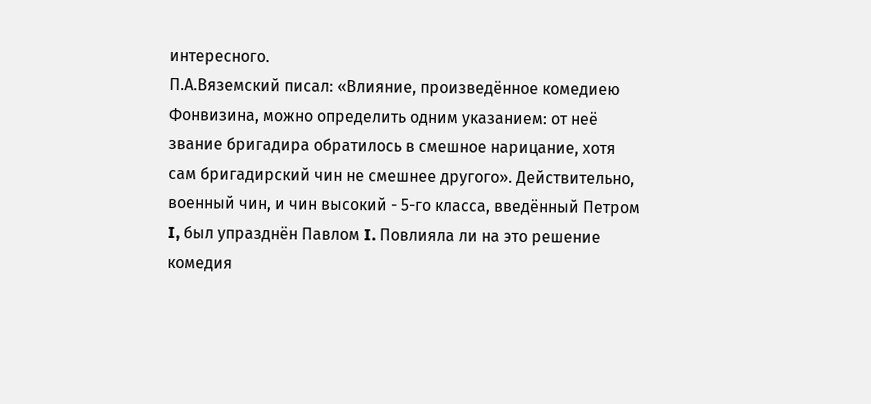интересного.
П.А.Вяземский писал: «Влияние, произведённое комедиею Фонвизина, можно определить одним указанием: от неё звание бригадира обратилось в смешное нарицание, хотя сам бригадирский чин не смешнее другого». Действительно, военный чин, и чин высокий - 5-го класса, введённый Петром I, был упразднён Павлом I. Повлияла ли на это решение комедия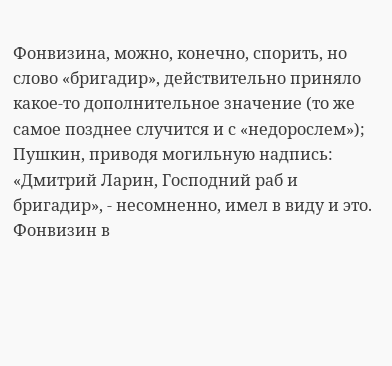Фонвизина, можно, конечно, спорить, но слово «бригадир», действительно приняло какое-то дополнительное значение (то же самое позднее случится и с «недорослем»); Пушкин, приводя могильную надпись: «Дмитрий Ларин, Господний раб и бригадир», - несомненно, имел в виду и это.
Фонвизин в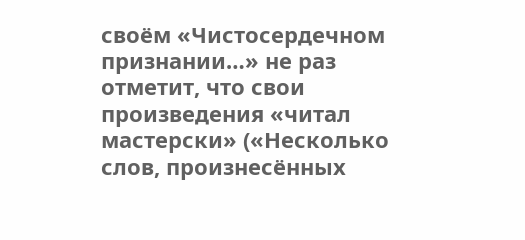своём «Чистосердечном признании…» не раз отметит, что свои произведения «читал мастерски» («Несколько слов, произнесённых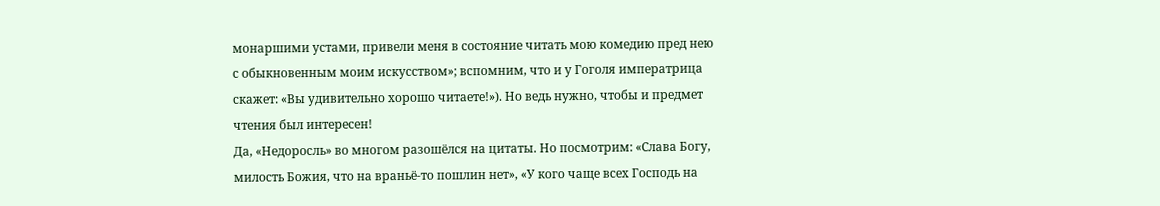монаршими устами, привели меня в состояние читать мою комедию пред нею с обыкновенным моим искусством»; вспомним, что и у Гоголя императрица скажет: «Вы удивительно хорошо читаете!»). Но ведь нужно, чтобы и предмет чтения был интересен!
Да, «Недоросль» во многом разошёлся на цитаты. Но посмотрим: «Слава Богу, милость Божия, что на враньё-то пошлин нет», «У кого чаще всех Господь на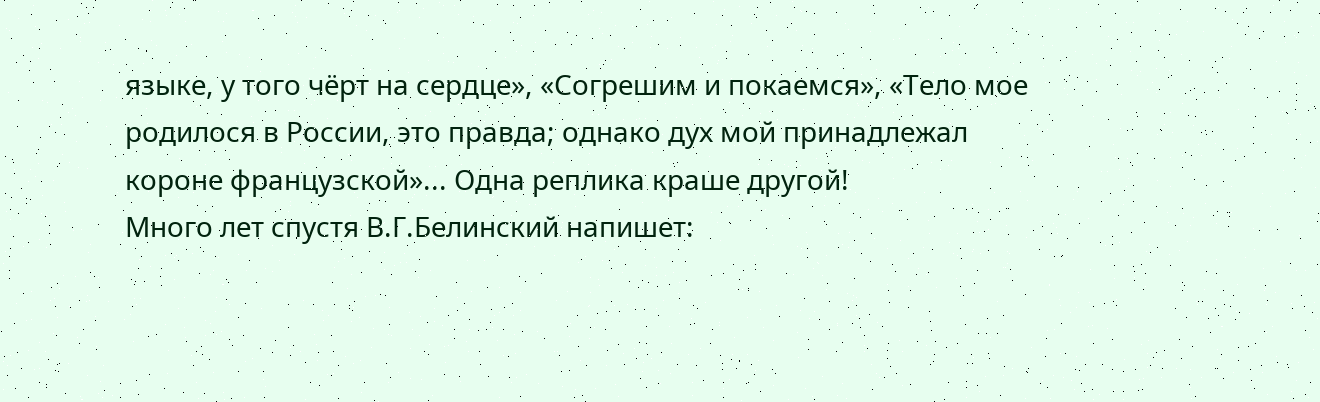языке, у того чёрт на сердце», «Согрешим и покаемся», «Тело мое родилося в России, это правда; однако дух мой принадлежал короне французской»... Одна реплика краше другой!
Много лет спустя В.Г.Белинский напишет: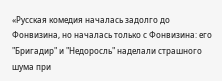«Русская комедия началась задолго до Фонвизина, но началась только с Фонвизина: его "Бригадир" и "Недоросль" наделали страшного шума при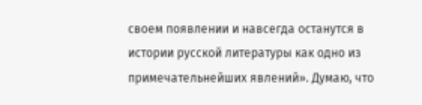своем появлении и навсегда останутся в истории русской литературы как одно из примечательнейших явлений». Думаю, что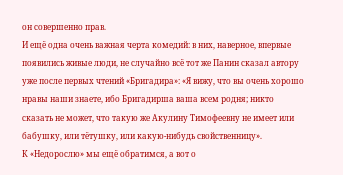он совершенно прав.
И ещё одна очень важная черта комедий: в них, наверное, впервые появились живые люди, не случайно всё тот же Панин сказал автору уже после первых чтений «Бригадира»: «Я вижу, что вы очень хорошо нравы наши знаете, ибо Бригадирша ваша всем родня; никто сказать не может, что такую же Акулину Тимофеевну не имеет или бабушку, или тётушку, или какую-нибудь свойственницу».
К «Недорослю» мы ещё обратимся, а вот о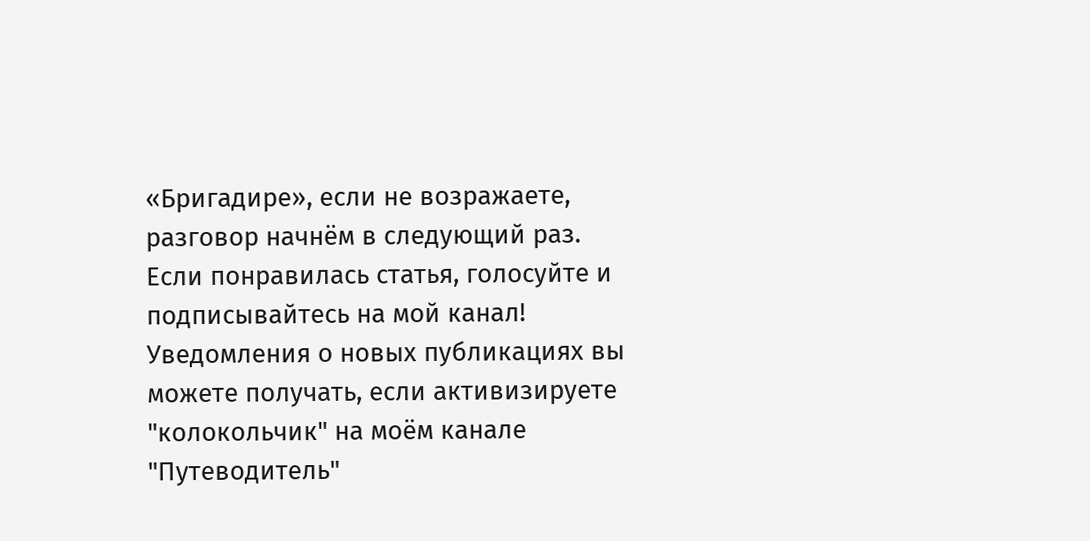«Бригадире», если не возражаете, разговор начнём в следующий раз.
Если понравилась статья, голосуйте и подписывайтесь на мой канал! Уведомления о новых публикациях вы можете получать, если активизируете "колокольчик" на моём канале
"Путеводитель"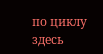по циклу здесь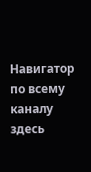Навигатор по всему каналу здесь